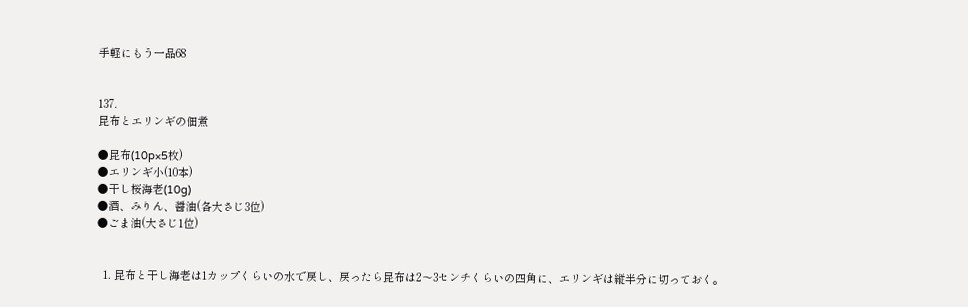手軽にもう一品68


137.
昆布とエリンギの佃煮

●昆布(10p×5枚)
●エリンギ小(10本)
●干し桜海老(10g)
●酒、みりん、醤油(各大さじ3位)
●ごま油(大さじ1位)


  1. 昆布と干し海老は1カップくらいの水で戻し、戻ったら昆布は2〜3センチくらいの四角に、エリンギは縦半分に切っておく。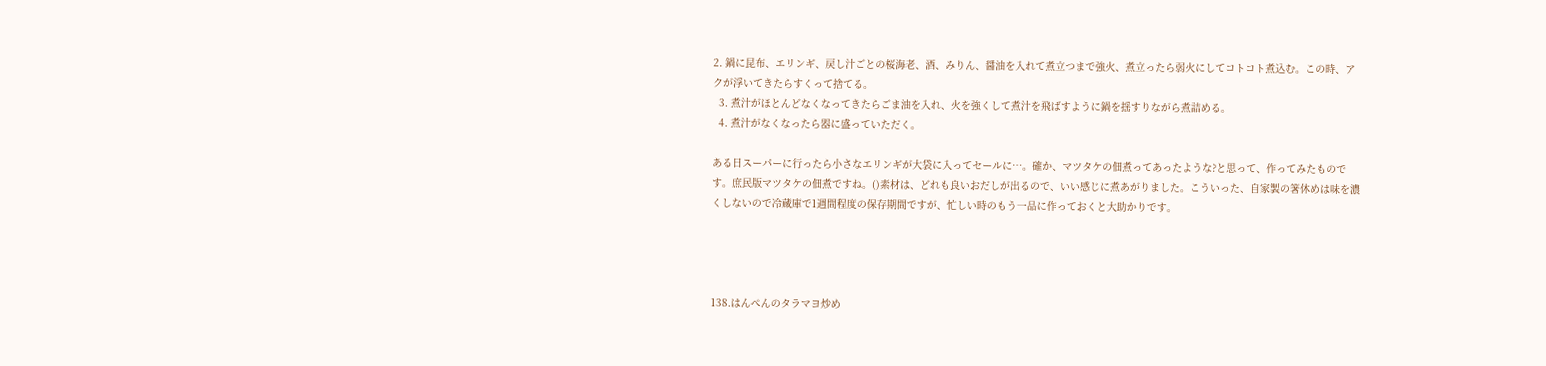2. 鍋に昆布、エリンギ、戻し汁ごとの桜海老、酒、みりん、醤油を入れて煮立つまで強火、煮立ったら弱火にしてコトコト煮込む。この時、アクが浮いてきたらすくって捨てる。
  3. 煮汁がほとんどなくなってきたらごま油を入れ、火を強くして煮汁を飛ばすように鍋を揺すりながら煮詰める。
  4. 煮汁がなくなったら器に盛っていただく。

ある日スーパーに行ったら小さなエリンギが大袋に入ってセールに…。確か、マツタケの佃煮ってあったような?と思って、作ってみたものです。庶民版マツタケの佃煮ですね。()素材は、どれも良いおだしが出るので、いい感じに煮あがりました。こういった、自家製の箸休めは味を濃くしないので冷蔵庫で1週間程度の保存期間ですが、忙しい時のもう一品に作っておくと大助かりです。




138.はんぺんのタラマヨ炒め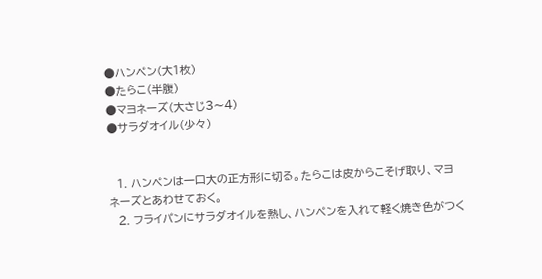●ハンペン(大1枚)
●たらこ(半腹)
●マヨネーズ(大さじ3〜4)
●サラダオイル(少々)


  1. ハンペンは一口大の正方形に切る。たらこは皮からこそげ取り、マヨネーズとあわせておく。
  2. フライパンにサラダオイルを熱し、ハンペンを入れて軽く焼き色がつく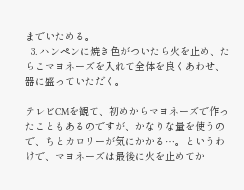までいためる。
  3. ハンペンに焼き色がついたら火を止め、たらこマヨネーズを入れて全体を良くあわせ、器に盛っていただく。

テレビCMを観て、初めからマヨネーズで作ったこともあるのですが、かなりな量を使うので、ちとカロリーが気にかかる…。というわけで、マヨネーズは最後に火を止めてか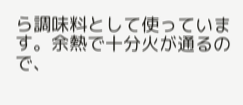ら調味料として使っています。余熱で十分火が通るので、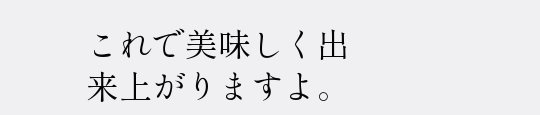これで美味しく出来上がりますよ。